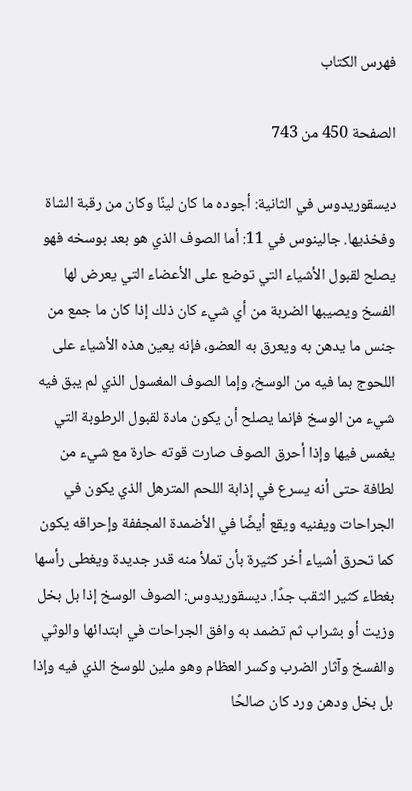فهرس الكتاب

الصفحة 450 من 743

ديسقوريدوس في الثانية: أجوده ما كان لينًا وكان من رقبة الشاة وفخذيها. جالينوس في 11: أما الصوف الذي هو بعد بوسخه فهو يصلح لقبول الأشياء التي توضع على الأعضاء التي يعرض لها الفسخ ويصيبها الضربة من أي شيء كان ذلك إذا كان ما جمع من جنس ما يدهن به ويعرق به العضو، فإنه يعين هذه الأشياء على اللحوج بما فيه من الوسخ، وإما الصوف المغسول الذي لم يبق فيه شيء من الوسخ فإنما يصلح أن يكون مادة لقبول الرطوبة التي يغمس فيها وإذا أحرق الصوف صارت قوته حارة مع شيء من لطافة حتى أنه يسرع في إذابة اللحم المترهل الذي يكون في الجراحات ويفنيه ويقع أيضًا في الأضمدة المجففة وإحراقه يكون كما تحرق أشياء أخر كثيرة بأن تملأ منه قدر جديدة ويغطى رأسها بغطاء كثير الثقب جدًا. ديسقوريدوس: الصوف الوسخ إذا بل بخل وزيت أو بشراب ثم تضمد به وافق الجراحات في ابتدائها والوثي والفسخ وآثار الضرب وكسر العظام وهو ملين للوسخ الذي فيه وإذا بل بخل ودهن ورد كان صالحًا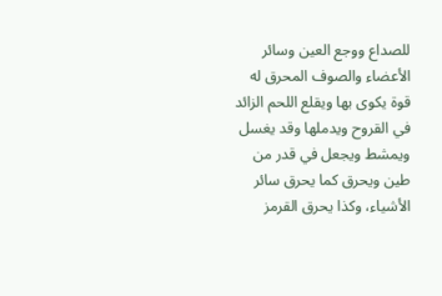للصداع ووجع العين وسائر الأعضاء والصوف المحرق له قوة يكوى بها ويقلع اللحم الزائد في القروح ويدملها وقد يغسل ويمشط ويجعل في قدر من طين ويحرق كما يحرق سائر الأشياء، وكذا يحرق القرمز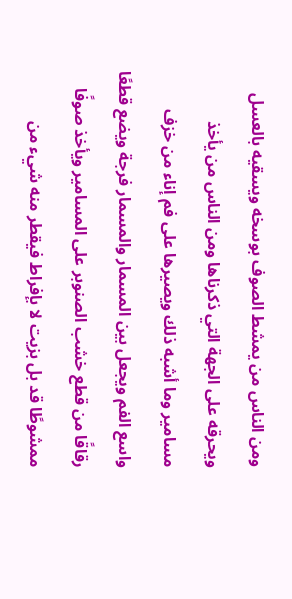ومن الناس من يمشط الصوف بوسخه ويسقيه بالعسل ويحرقه على الجهة التي ذكرناها ومن الناس من يأخذ مسامير وما أشبه ذلك ويصيرها على فم إناء من خزف واسع الفم ويجعل بين المسمار والمسمار فرجة ويضع قطعًا رقاقًا من قطع خشب الصنوبر على المسامير ويأخذ صوفًا ممشوطًا قد بل بزيت لا بإفراط فيقطر منه شيء من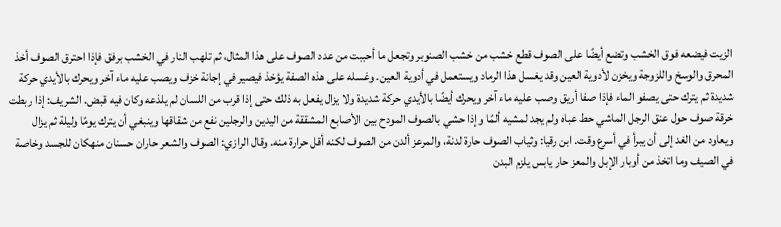الزيت فيضعه فوق الخشب وتضع أيضًا على الصوف قطع خشب من خشب الصنوبر وتجعل ما أحببت من عدد الصوف على هذا المثال، ثم تلهب النار في الخشب برفق فإذا احترق الصوف أخذ المحرق والوسخ واللزوجة ويخزن لأدوية العين وقد يغسل هذا الرماد ويستعمل في أدوية العين. وغسله على هذه الصفة يؤخذ فيصير في إجانة خزف ويصب عليه ماء آخر ويحرك بالأيدي حركة شديدة ثم يترك حتى يصفو الماء فإذا صفا أريق وصب عليه ماء آخر ويحرك أيضًا بالأيدي حركة شديدة ولا يزال يفعل به ذلك حتى إذا قرب من اللسان لم يلذعه وكان فيه قبض. الشريف: إذا ربطت خرقة صوف حول عنق الرجل الماشي حط عباه ولم يجد لمشيه ألمًا وإذا حشي بالصوف المودح بين الأصابع المشققة من اليدين والرجلين نفع من شقاقها وينبغي أن يترك يومًا وليلة ثم يزال ويعاود من الغد إلى أن يبرأ في أسرع وقت. ابن رقيا: وثياب الصوف حارة لدنة، والمرعز ألدن من الصوف لكنه أقل حرارة منه. وقال الرازي: الصوف والشعر حاران حسنان منهكان للجسد وخاصة في الصيف وما اتخذ من أوبار الإبل والمعز حار يابس يلزم البدن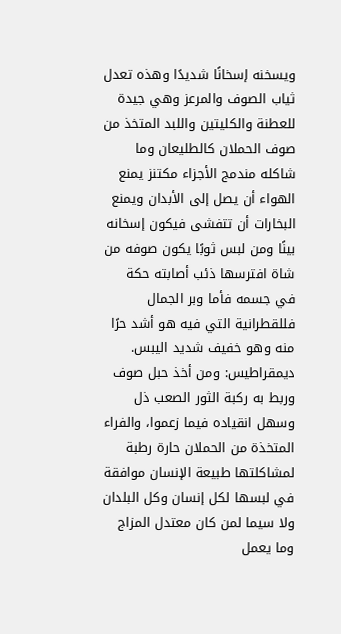ويسخنه إسخانًا شديدًا وهذه تعدل ثياب الصوف والمرعز وهي جيدة للعطنة والكليتين واللبد المتخذ من صوف الحملان كالطليعان وما شاكله مندمج الأجزاء مكتنز يمنع الهواء أن يصل إلى الأبدان ويمنع البخارات أن تتفشى فيكون إسخانه بينًا ومن لبس ثوبًا يكون صوفه من شاة افترسها ذئب أصابته حكة في جسمه فأما وبر الجمال فللقطرانية التي فيه هو أشد حرًا منه وهو خفيف شديد اليبس. ديمقراطيس: ومن أخذ حبل صوف وربط به ركبة الثور الصعب ذل وسهل انقياده فيما زعموا، والفراء المتخذة من الحملان حارة رطبة لمشاكلتها طبيعة الإنسان موافقة في لبسها لكل إنسان وكل البلدان ولا سيما لمن كان معتدل المزاج وما يعمل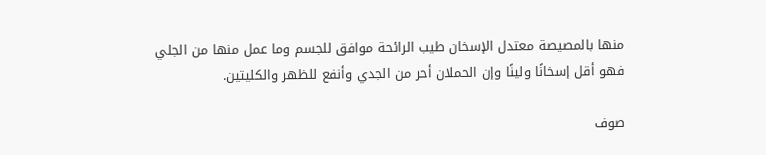منها بالمصيصة معتدل الإسخان طيب الرائحة موافق للجسم وما عمل منها من الجلي فهو أقل إسخانًا ولينًا وإن الحملان أحر من الجدي وأنفع للظهر والكليتين.

صوف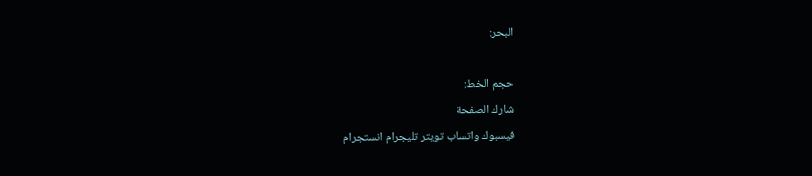البحر:

حجم الخط:
شارك الصفحة
فيسبوك واتساب تويتر تليجرام انستجرام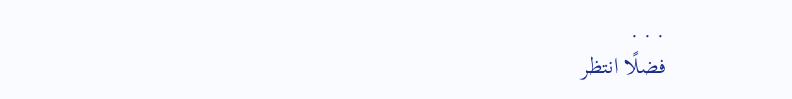. . .
فضلًا انتظر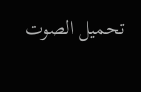تحميل الصوت